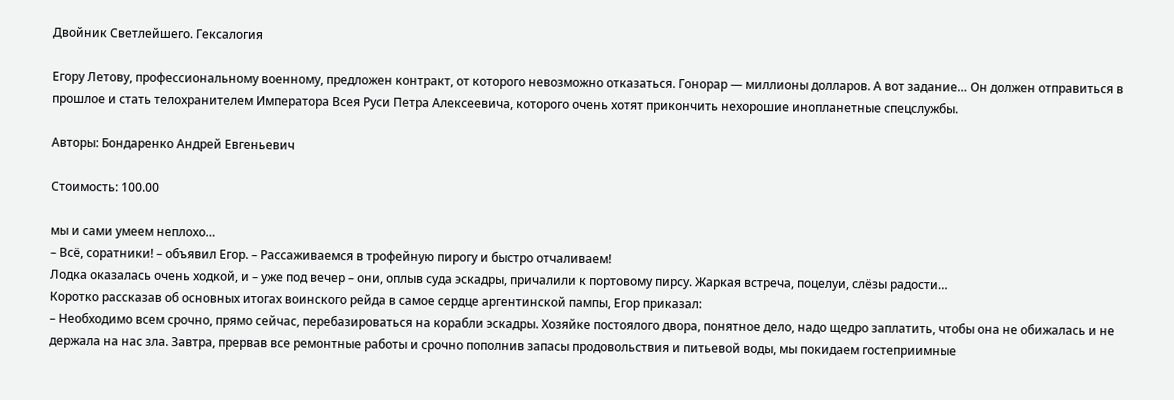Двойник Светлейшего. Гексалогия

Егору Летову, профессиональному военному, предложен контракт, от которого невозможно отказаться. Гонорар — миллионы долларов. А вот задание… Он должен отправиться в прошлое и стать телохранителем Императора Всея Руси Петра Алексеевича, которого очень хотят прикончить нехорошие инопланетные спецслужбы.

Авторы: Бондаренко Андрей Евгеньевич

Стоимость: 100.00

мы и сами умеем неплохо…
– Всё, соратники! – объявил Егор. – Рассаживаемся в трофейную пирогу и быстро отчаливаем!
Лодка оказалась очень ходкой, и – уже под вечер – они, оплыв суда эскадры, причалили к портовому пирсу. Жаркая встреча, поцелуи, слёзы радости…
Коротко рассказав об основных итогах воинского рейда в самое сердце аргентинской пампы, Егор приказал:
– Необходимо всем срочно, прямо сейчас, перебазироваться на корабли эскадры. Хозяйке постоялого двора, понятное дело, надо щедро заплатить, чтобы она не обижалась и не держала на нас зла. Завтра, прервав все ремонтные работы и срочно пополнив запасы продовольствия и питьевой воды, мы покидаем гостеприимные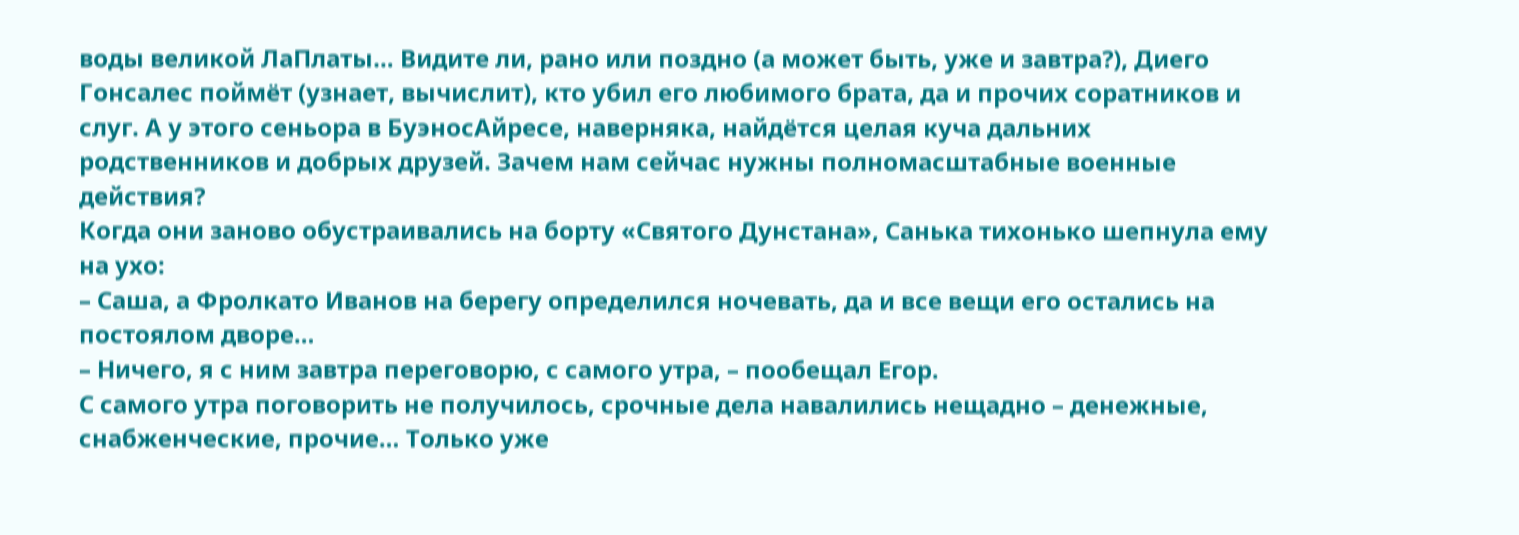воды великой ЛаПлаты… Видите ли, рано или поздно (а может быть, уже и завтра?), Диего Гонсалес поймёт (узнает, вычислит), кто убил его любимого брата, да и прочих соратников и слуг. А у этого сеньора в БуэносАйресе, наверняка, найдётся целая куча дальних родственников и добрых друзей. Зачем нам сейчас нужны полномасштабные военные действия?
Когда они заново обустраивались на борту «Святого Дунстана», Санька тихонько шепнула ему на ухо:
– Саша, а Фролкато Иванов на берегу определился ночевать, да и все вещи его остались на постоялом дворе…
– Ничего, я с ним завтра переговорю, с самого утра, – пообещал Егор.
С самого утра поговорить не получилось, срочные дела навалились нещадно – денежные, снабженческие, прочие… Только уже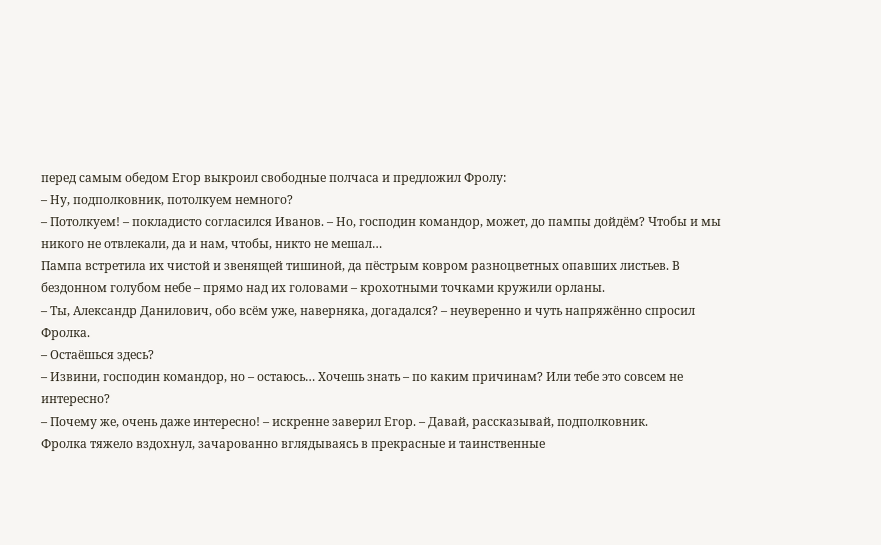перед самым обедом Егор выкроил свободные полчаса и предложил Фролу:
– Ну, подполковник, потолкуем немного?
– Потолкуем! – покладисто согласился Иванов. – Но, господин командор, может, до пампы дойдём? Чтобы и мы никого не отвлекали, да и нам, чтобы, никто не мешал…
Пампа встретила их чистой и звенящей тишиной, да пёстрым ковром разноцветных опавших листьев. В бездонном голубом небе – прямо над их головами – крохотными точками кружили орланы.
– Ты, Александр Данилович, обо всём уже, наверняка, догадался? – неуверенно и чуть напряжённо спросил Фролка.
– Остаёшься здесь?
– Извини, господин командор, но – остаюсь… Хочешь знать – по каким причинам? Или тебе это совсем не интересно?
– Почему же, очень даже интересно! – искренне заверил Егор. – Давай, рассказывай, подполковник.
Фролка тяжело вздохнул, зачарованно вглядываясь в прекрасные и таинственные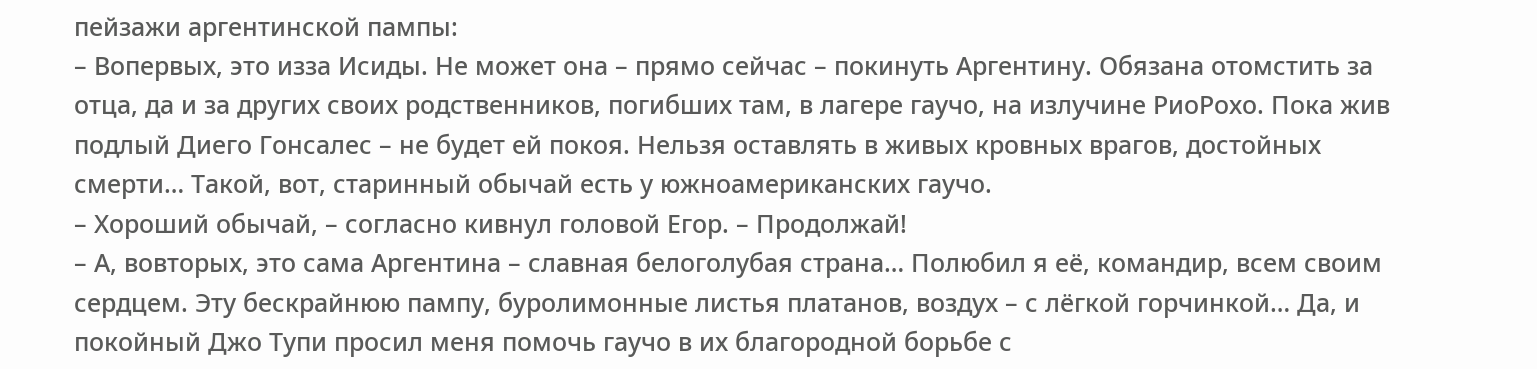пейзажи аргентинской пампы:
– Вопервых, это изза Исиды. Не может она – прямо сейчас – покинуть Аргентину. Обязана отомстить за отца, да и за других своих родственников, погибших там, в лагере гаучо, на излучине РиоРохо. Пока жив подлый Диего Гонсалес – не будет ей покоя. Нельзя оставлять в живых кровных врагов, достойных смерти… Такой, вот, старинный обычай есть у южноамериканских гаучо.
– Хороший обычай, – согласно кивнул головой Егор. – Продолжай!
– А, вовторых, это сама Аргентина – славная белоголубая страна… Полюбил я её, командир, всем своим сердцем. Эту бескрайнюю пампу, буролимонные листья платанов, воздух – с лёгкой горчинкой… Да, и покойный Джо Тупи просил меня помочь гаучо в их благородной борьбе с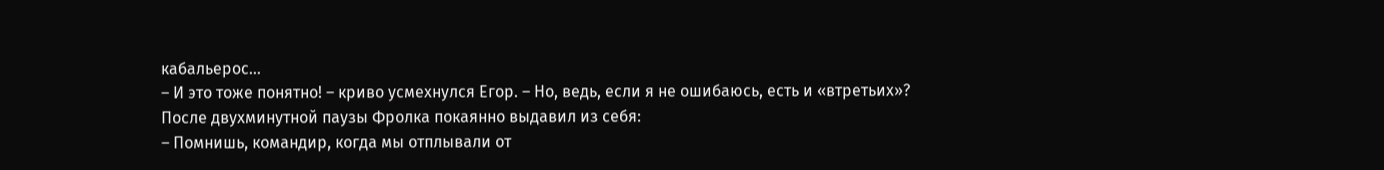кабальерос…
– И это тоже понятно! – криво усмехнулся Егор. – Но, ведь, если я не ошибаюсь, есть и «втретьих»?
После двухминутной паузы Фролка покаянно выдавил из себя:
– Помнишь, командир, когда мы отплывали от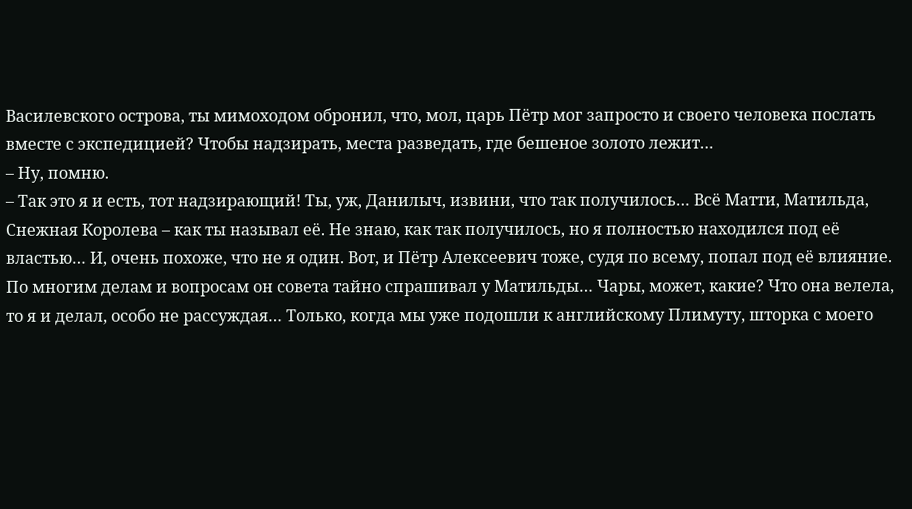Василевского острова, ты мимоходом обронил, что, мол, царь Пётр мог запросто и своего человека послать вместе с экспедицией? Чтобы надзирать, места разведать, где бешеное золото лежит…
– Ну, помню.
– Так это я и есть, тот надзирающий! Ты, уж, Данилыч, извини, что так получилось… Всё Матти, Матильда, Снежная Королева – как ты называл её. Не знаю, как так получилось, но я полностью находился под её властью… И, очень похоже, что не я один. Вот, и Пётр Алексеевич тоже, судя по всему, попал под её влияние. По многим делам и вопросам он совета тайно спрашивал у Матильды… Чары, может, какие? Что она велела, то я и делал, особо не рассуждая… Только, когда мы уже подошли к английскому Плимуту, шторка с моего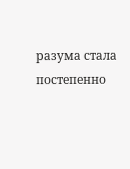разума стала постепенно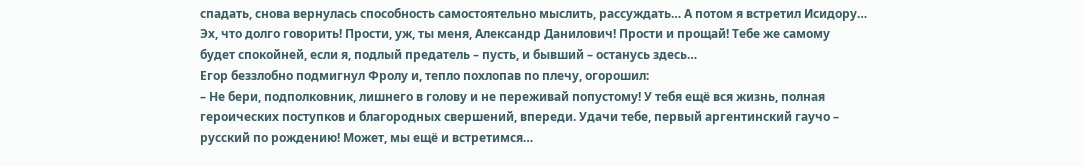спадать, снова вернулась способность самостоятельно мыслить, рассуждать… А потом я встретил Исидору… Эх, что долго говорить! Прости, уж, ты меня, Александр Данилович! Прости и прощай! Тебе же самому будет спокойней, если я, подлый предатель – пусть, и бывший – останусь здесь…
Егор беззлобно подмигнул Фролу и, тепло похлопав по плечу, огорошил:
– Не бери, подполковник, лишнего в голову и не переживай попустому! У тебя ещё вся жизнь, полная героических поступков и благородных свершений, впереди. Удачи тебе, первый аргентинский гаучо – русский по рождению! Может, мы ещё и встретимся…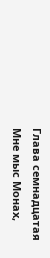Глава семнадцатая
Мне мыс Монах,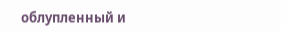облупленный и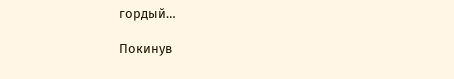гордый…

Покинув